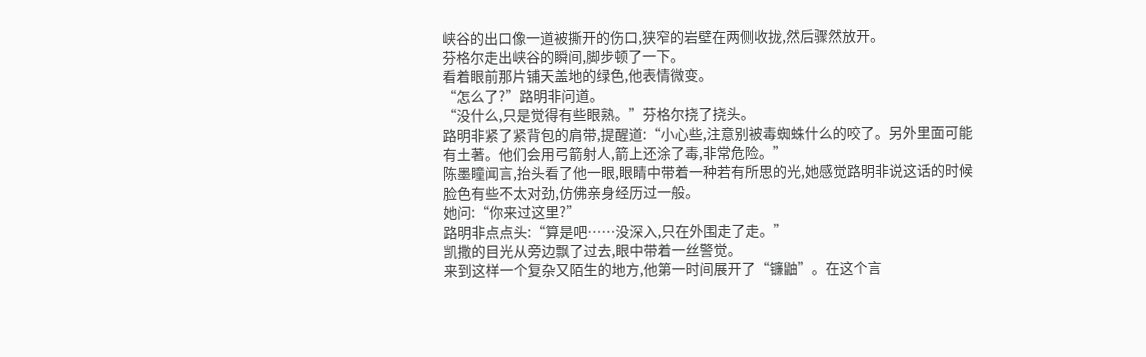峡谷的出口像一道被撕开的伤口,狭窄的岩壁在两侧收拢,然后骤然放开。
芬格尔走出峡谷的瞬间,脚步顿了一下。
看着眼前那片铺天盖地的绿色,他表情微变。
“怎么了?”路明非问道。
“没什么,只是觉得有些眼熟。”芬格尔挠了挠头。
路明非紧了紧背包的肩带,提醒道:“小心些,注意别被毒蜘蛛什么的咬了。另外里面可能有土著。他们会用弓箭射人,箭上还涂了毒,非常危险。”
陈墨瞳闻言,抬头看了他一眼,眼睛中带着一种若有所思的光,她感觉路明非说这话的时候脸色有些不太对劲,仿佛亲身经历过一般。
她问:“你来过这里?”
路明非点点头:“算是吧……没深入,只在外围走了走。”
凯撒的目光从旁边飘了过去,眼中带着一丝警觉。
来到这样一个复杂又陌生的地方,他第一时间展开了“镰鼬”。在这个言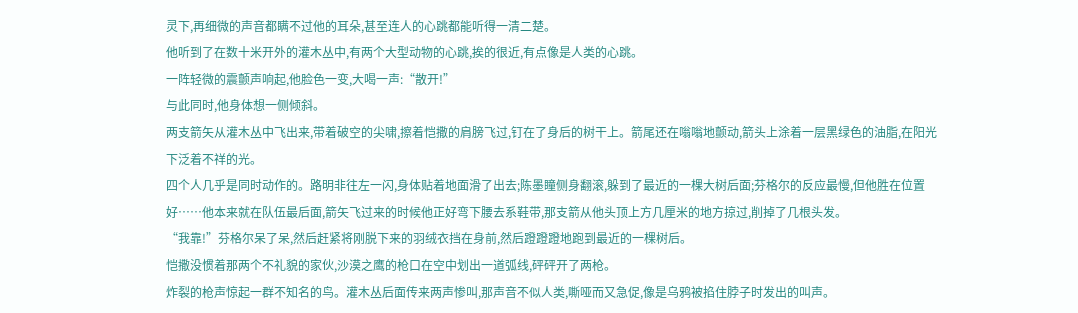灵下,再细微的声音都瞒不过他的耳朵,甚至连人的心跳都能听得一清二楚。
他听到了在数十米开外的灌木丛中,有两个大型动物的心跳,挨的很近,有点像是人类的心跳。
一阵轻微的震颤声响起,他脸色一变,大喝一声:“散开!”
与此同时,他身体想一侧倾斜。
两支箭矢从灌木丛中飞出来,带着破空的尖啸,擦着恺撒的肩膀飞过,钉在了身后的树干上。箭尾还在嗡嗡地颤动,箭头上涂着一层黑绿色的油脂,在阳光下泛着不祥的光。
四个人几乎是同时动作的。路明非往左一闪,身体贴着地面滑了出去;陈墨瞳侧身翻滚,躲到了最近的一棵大树后面;芬格尔的反应最慢,但他胜在位置好……他本来就在队伍最后面,箭矢飞过来的时候他正好弯下腰去系鞋带,那支箭从他头顶上方几厘米的地方掠过,削掉了几根头发。
“我靠!”芬格尔呆了呆,然后赶紧将刚脱下来的羽绒衣挡在身前,然后蹬蹬蹬地跑到最近的一棵树后。
恺撒没惯着那两个不礼貌的家伙,沙漠之鹰的枪口在空中划出一道弧线,砰砰开了两枪。
炸裂的枪声惊起一群不知名的鸟。灌木丛后面传来两声惨叫,那声音不似人类,嘶哑而又急促,像是乌鸦被掐住脖子时发出的叫声。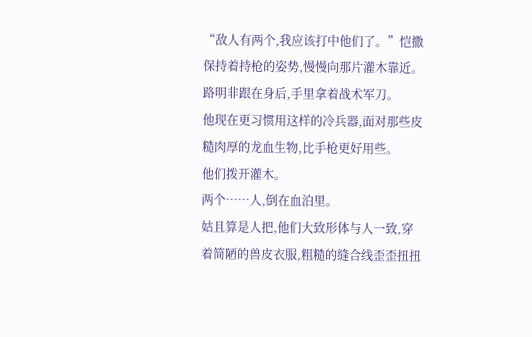“敌人有两个,我应该打中他们了。”恺撒保持着持枪的姿势,慢慢向那片灌木靠近。
路明非跟在身后,手里拿着战术军刀。
他现在更习惯用这样的冷兵器,面对那些皮糙肉厚的龙血生物,比手枪更好用些。
他们拨开灌木。
两个……人,倒在血泊里。
姑且算是人把,他们大致形体与人一致,穿着简陋的兽皮衣服,粗糙的缝合线歪歪扭扭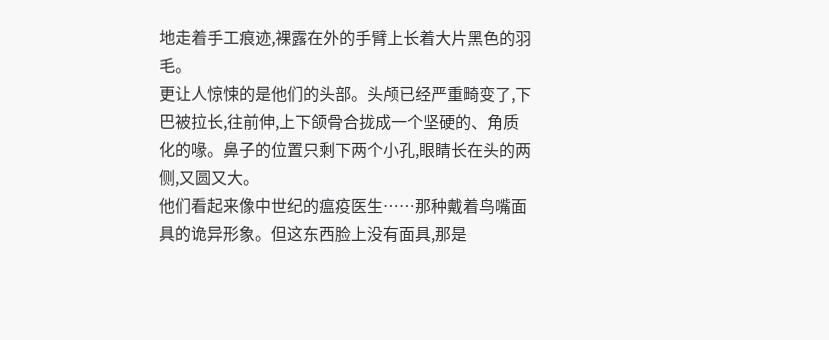地走着手工痕迹,裸露在外的手臂上长着大片黑色的羽毛。
更让人惊悚的是他们的头部。头颅已经严重畸变了,下巴被拉长,往前伸,上下颌骨合拢成一个坚硬的、角质化的喙。鼻子的位置只剩下两个小孔,眼睛长在头的两侧,又圆又大。
他们看起来像中世纪的瘟疫医生……那种戴着鸟嘴面具的诡异形象。但这东西脸上没有面具,那是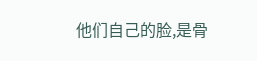他们自己的脸,是骨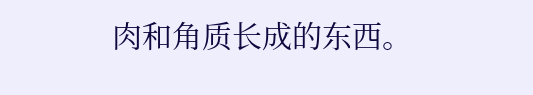肉和角质长成的东西。